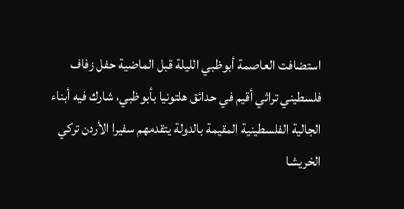استضافت العاصمة أبوظبي الليلة قبل الماضية حفل زفاف فلسطيني تراثي أقيم في حدائق هلتونيا بأبوظبي، شارك فيه أبناء الجالية الفلسطينية المقيمة بالدولة يتقدمهم سفيرا الأردن تركي الخريشا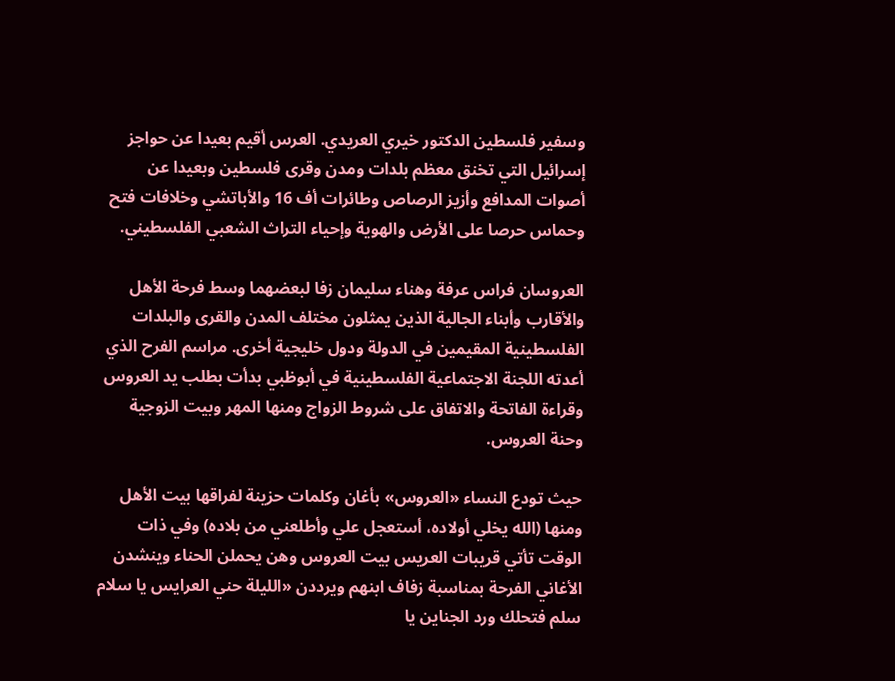وسفير فلسطين الدكتور خيري العريدي. العرس أقيم بعيدا عن حواجز إسرائيل التي تخنق معظم بلدات ومدن وقرى فلسطين وبعيدا عن أصوات المدافع وأزيز الرصاص وطائرات أف 16 والأباتشي وخلافات فتح وحماس حرصا على الأرض والهوية وإحياء التراث الشعبي الفلسطيني.

العروسان فراس عرفة وهناء سليمان زفا لبعضهما وسط فرحة الأهل والأقارب وأبناء الجالية الذين يمثلون مختلف المدن والقرى والبلدات الفلسطينية المقيمين في الدولة ودول خليجية أخرى. مراسم الفرح الذي أعدته اللجنة الاجتماعية الفلسطينية في أبوظبي بدأت بطلب يد العروس وقراءة الفاتحة والاتفاق على شروط الزواج ومنها المهر وبيت الزوجية وحنة العروس.

حيث تودع النساء «العروس» بأغان وكلمات حزينة لفراقها بيت الأهل ومنها (الله يخلي أولاده، أستعجل علي وأطلعني من بلاده) وفي ذات الوقت تأتي قريبات العريس بيت العروس وهن يحملن الحناء وينشدن الأغاني الفرحة بمناسبة زفاف ابنهم ويرددن «الليلة حني العرايس يا سلام سلم فتحلك ورد الجناين يا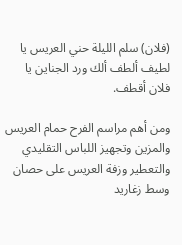(فلان) سلم الليلة حني العريس يا لطيف ألطف ألك ورد الجناين يا فلان أقطف.

ومن أهم مراسم الفرح حمام العريس والمزين وتجهيز اللباس التقليدي والتعطير وزفة العريس على حصان وسط زغاريد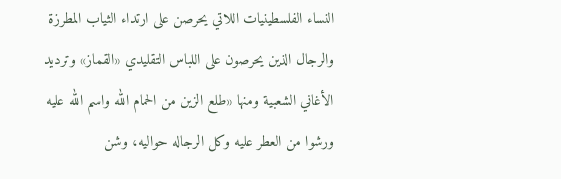النساء الفلسطينيات اللاتي يحرصن على ارتداء الثياب المطرزة والرجال الذين يحرصون على اللباس التقليدي «القماز» وترديد الأغاني الشعبية ومنها «طلع الزين من الحمام الله واسم الله عليه ورشوا من العطر عليه وكل الرجاله حواليه، وشن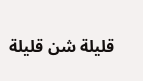قليلة شن قليلة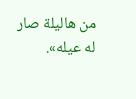من هاليلة صار له عيله».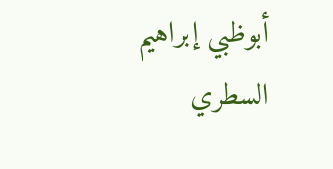أبوظبي إبراهيم السطري